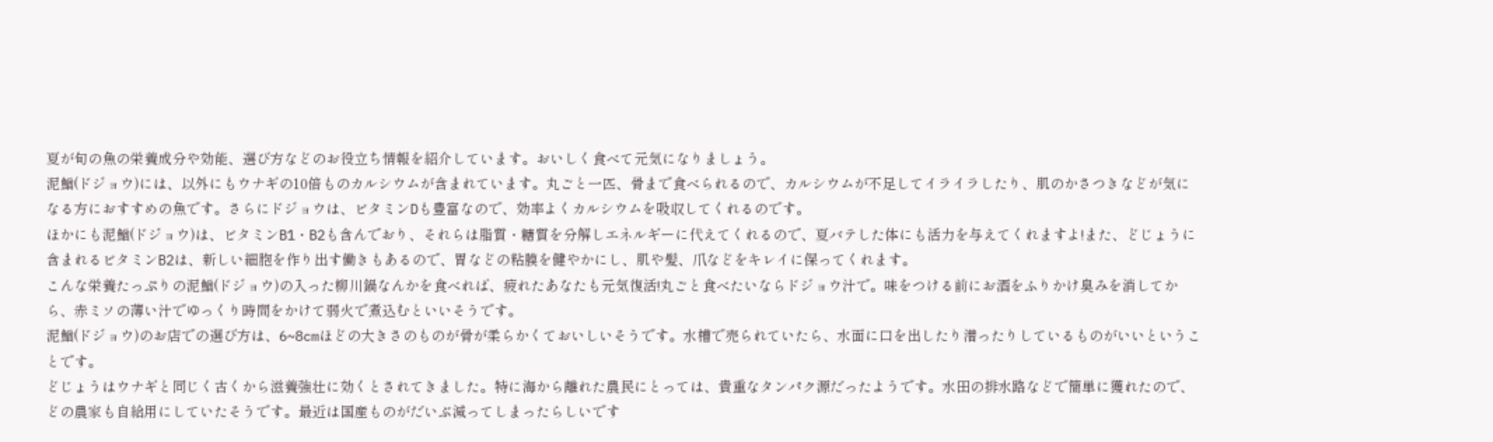夏が旬の魚の栄養成分や効能、選び方などのお役立ち情報を紹介しています。おいしく食べて元気になりましょう。
泥鰌(ドジョウ)には、以外にもウナギの10倍ものカルシウムが含まれています。丸ごと一匹、骨まで食べられるので、カルシウムが不足してイライラしたり、肌のかさつきなどが気になる方におすすめの魚です。さらにドジョウは、ビタミンDも豊富なので、効率よくカルシウムを吸収してくれるのです。
ほかにも泥鰌(ドジョウ)は、ビタミンB1・B2も含んでおり、それらは脂質・糖質を分解しエネルギーに代えてくれるので、夏バテした体にも活力を与えてくれますよ!また、どじょうに含まれるビタミンB2は、新しい細胞を作り出す働きもあるので、胃などの粘膜を健やかにし、肌や髪、爪などをキレイに保ってくれます。
こんな栄養たっぷりの泥鰌(ドジョウ)の入った柳川鍋なんかを食べれば、疲れたあなたも元気復活!丸ごと食べたいならドジョウ汁で。味をつける前にお酒をふりかけ臭みを消してから、赤ミソの薄い汁でゆっくり時間をかけて弱火で煮込むといいそうです。
泥鰌(ドジョウ)のお店での選び方は、6~8cmほどの大きさのものが骨が柔らかくておいしいそうです。水槽で売られていたら、水面に口を出したり潜ったりしているものがいいということです。
どじょうはウナギと同じく古くから滋養強壮に効くとされてきました。特に海から離れた農民にとっては、貴重なタンパク源だったようです。水田の排水路などで簡単に獲れたので、どの農家も自給用にしていたそうです。最近は国産ものがだいぶ減ってしまったらしいです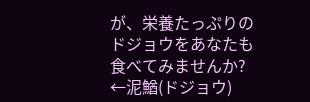が、栄養たっぷりのドジョウをあなたも食べてみませんか?
←泥鰌(ドジョウ)